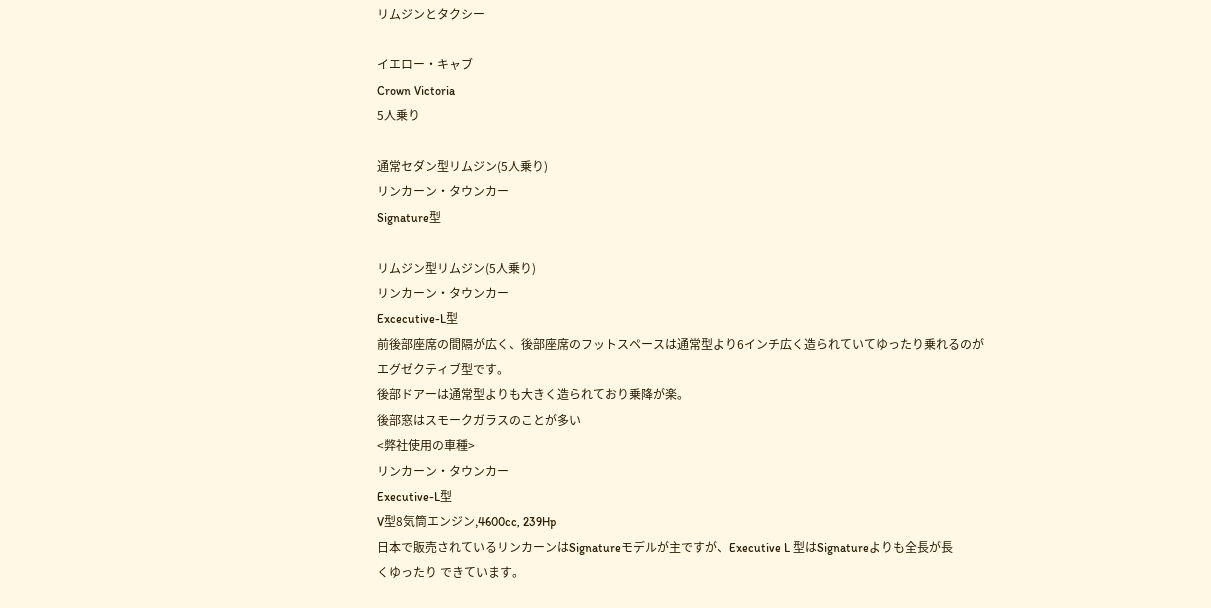リムジンとタクシー

イエロー・キャブ
Crown Victoria
5人乗り

通常セダン型リムジン(5人乗り)
リンカーン・タウンカー
Signature型

リムジン型リムジン(5人乗り)
リンカーン・タウンカー
Excecutive-L型
前後部座席の間隔が広く、後部座席のフットスペースは通常型より6インチ広く造られていてゆったり乗れるのが
エグゼクティブ型です。
後部ドアーは通常型よりも大きく造られており乗降が楽。
後部窓はスモークガラスのことが多い
<弊社使用の車種>
リンカーン・タウンカー
Executive-L型
V型8気筒エンジン,4600cc, 239Hp
日本で販売されているリンカーンはSignatureモデルが主ですが、Executive L 型はSignatureよりも全長が長
くゆったり できています。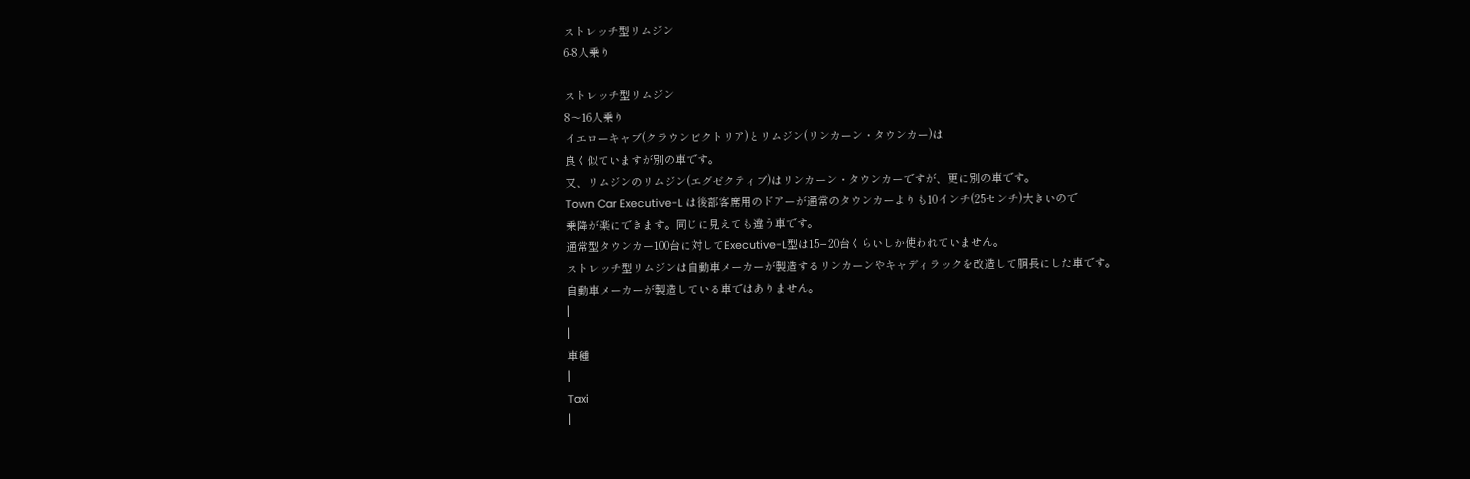ストレッチ型リムジン
6-8人乗り

ストレッチ型リムジン
8〜16人乗り
イエローキャブ(クラウンビクトリア)とリムジン(リンカーン・タウンカー)は
良く似ていますが別の車です。
又、リムジンのリムジン(エグゼクティブ)はリンカーン・タウンカーですが、更に別の車です。
Town Car Executive-L は後部客席用のドアーが通常のタウンカーよりも10インチ(25センチ)大きいので
乗降が楽にできます。同じに見えても違う車です。
通常型タウンカー100台に対してExecutive-L型は15−20台くらいしか使われていません。
ストレッチ型リムジンは自動車メーカーが製造するリンカーンやキャディラックを改造して胴長にした車です。
自動車メーカーが製造している車ではありません。
|
|
車種
|
Taxi
|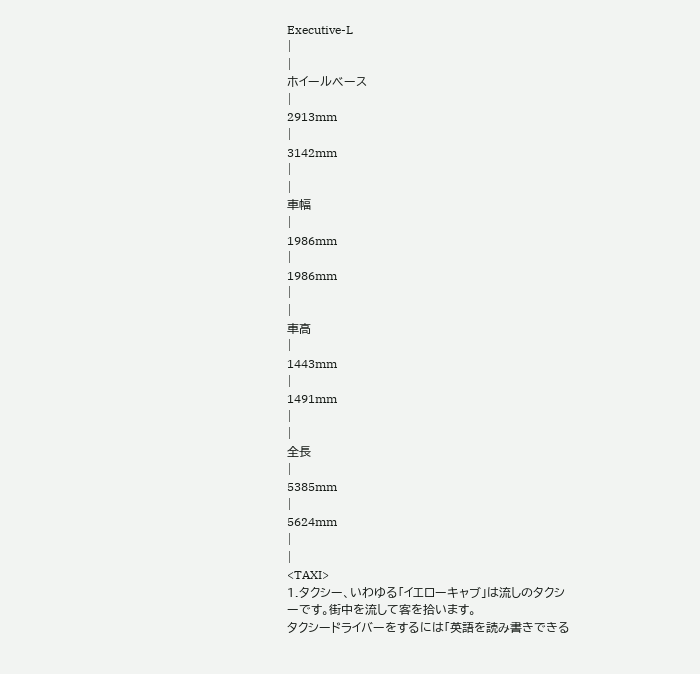Executive-L
|
|
ホイールベース
|
2913mm
|
3142mm
|
|
車幅
|
1986mm
|
1986mm
|
|
車高
|
1443mm
|
1491mm
|
|
全長
|
5385mm
|
5624mm
|
|
<TAXI>
1.タクシー、いわゆる「イエローキャブ」は流しのタクシーです。街中を流して客を拾います。
タクシードライバーをするには「英語を読み書きできる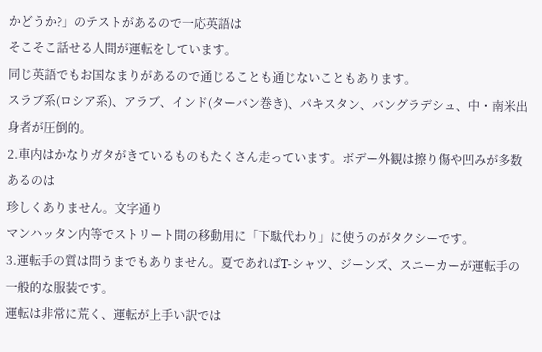かどうか?」のテストがあるので一応英語は
そこそこ話せる人間が運転をしています。
同じ英語でもお国なまりがあるので通じることも通じないこともあります。
スラブ系(ロシア系)、アラブ、インド(ターバン巻き)、パキスタン、バングラデシュ、中・南米出身者が圧倒的。
2.車内はかなりガタがきているものもたくさん走っています。ボデー外観は擦り傷や凹みが多数あるのは
珍しくありません。文字通り
マンハッタン内等でストリート間の移動用に「下駄代わり」に使うのがタクシーです。
3.運転手の質は問うまでもありません。夏であればT-シャツ、ジーンズ、スニーカーが運転手の一般的な服装です。
運転は非常に荒く、運転が上手い訳では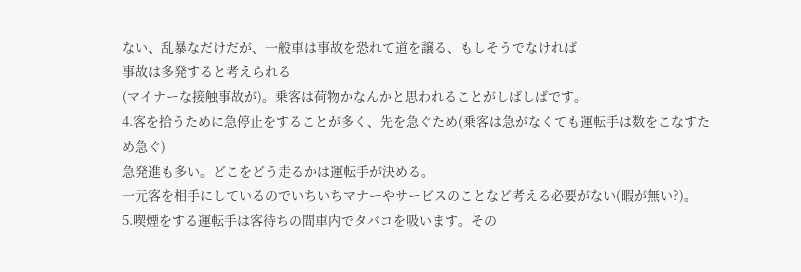ない、乱暴なだけだが、一般車は事故を恐れて道を譲る、もしそうでなければ
事故は多発すると考えられる
(マイナーな接触事故が)。乗客は荷物かなんかと思われることがしばしばです。
4.客を拾うために急停止をすることが多く、先を急ぐため(乗客は急がなくても運転手は数をこなすため急ぐ)
急発進も多い。どこをどう走るかは運転手が決める。
一元客を相手にしているのでいちいちマナーやサービスのことなど考える必要がない(暇が無い?)。
5.喫煙をする運転手は客待ちの間車内でタバコを吸います。その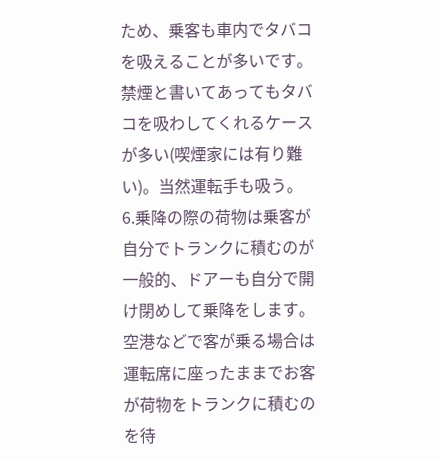ため、乗客も車内でタバコを吸えることが多いです。
禁煙と書いてあってもタバコを吸わしてくれるケースが多い(喫煙家には有り難い)。当然運転手も吸う。
6.乗降の際の荷物は乗客が自分でトランクに積むのが一般的、ドアーも自分で開け閉めして乗降をします。
空港などで客が乗る場合は運転席に座ったままでお客が荷物をトランクに積むのを待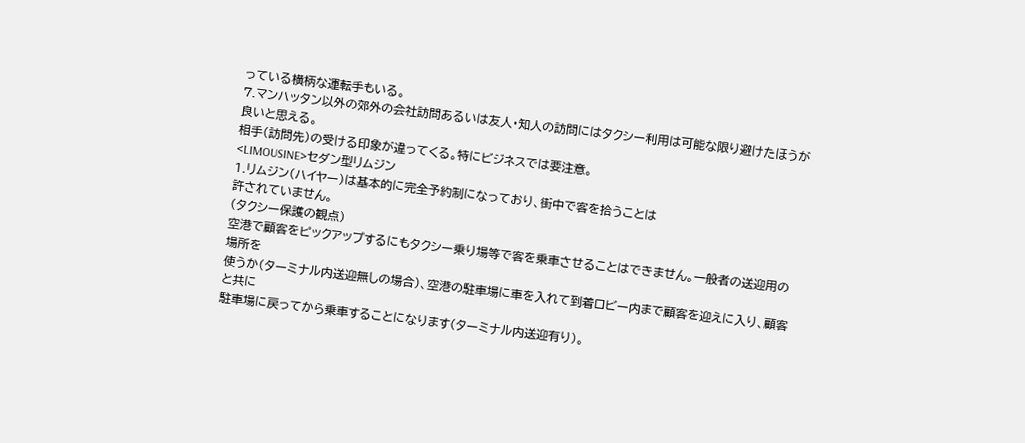っている横柄な運転手もいる。
7.マンハッタン以外の郊外の会社訪問あるいは友人・知人の訪問にはタクシー利用は可能な限り避けたほうが良いと思える。
相手(訪問先)の受ける印象が違ってくる。特にビジネスでは要注意。
<LIMOUSINE>セダン型リムジン
1.リムジン(ハイヤー)は基本的に完全予約制になっており、街中で客を拾うことは
許されていません。
(タクシー保護の観点)
空港で顧客をピックアップするにもタクシー乗り場等で客を乗車させることはできません。一般者の送迎用の場所を
使うか(ターミナル内送迎無しの場合)、空港の駐車場に車を入れて到着ロビー内まで顧客を迎えに入り、顧客と共に
駐車場に戻ってから乗車することになります(ターミナル内送迎有り)。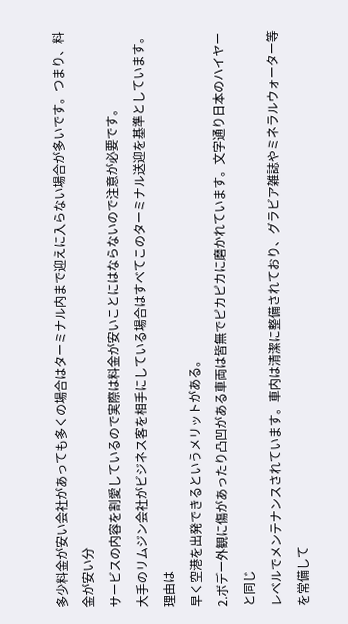多少料金が安い会社があっても多くの場合はターミナル内まで迎えに入らない場合が多いです。つまり、料金が安い分
サービスの内容を割愛しているので実際は料金が安いことにはならないので注意が必要です。
大手のリムジン会社がビジネス客を相手にしている場合はすべてこのターミナル送迎を基準としています。理由は
早く空港を出発できるというメリットがある。
2.ボデー外観に傷があったり凸凹がある車両は皆無でピカピカに磨かれています。文字通り日本のハイヤーと同じ
レベルでメンテナンスされています。車内は清潔に整備されており、グラビア雑誌やミネラルウォーター等を常備して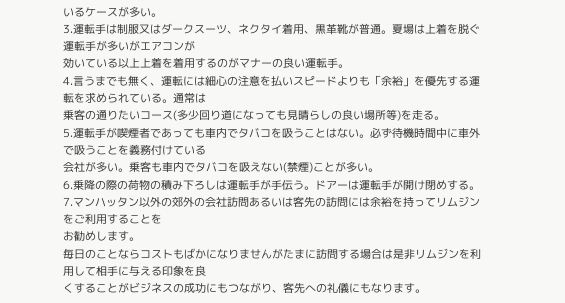いるケースが多い。
3.運転手は制服又はダークスーツ、ネクタイ着用、黒革靴が普通。夏場は上着を脱ぐ運転手が多いがエアコンが
効いている以上上着を着用するのがマナーの良い運転手。
4.言うまでも無く、運転には細心の注意を払いスピードよりも「余裕」を優先する運転を求められている。通常は
乗客の通りたいコース(多少回り道になっても見晴らしの良い場所等)を走る。
5.運転手が喫煙者であっても車内でタバコを吸うことはない。必ず待機時間中に車外で吸うことを義務付けている
会社が多い。乗客も車内でタバコを吸えない(禁煙)ことが多い。
6.乗降の際の荷物の積み下ろしは運転手が手伝う。ドアーは運転手が開け閉めする。
7.マンハッタン以外の郊外の会社訪問あるいは客先の訪問には余裕を持ってリムジンをご利用することを
お勧めします。
毎日のことならコストもばかになりませんがたまに訪問する場合は是非リムジンを利用して相手に与える印象を良
くすることがビジネスの成功にもつながり、客先への礼儀にもなります。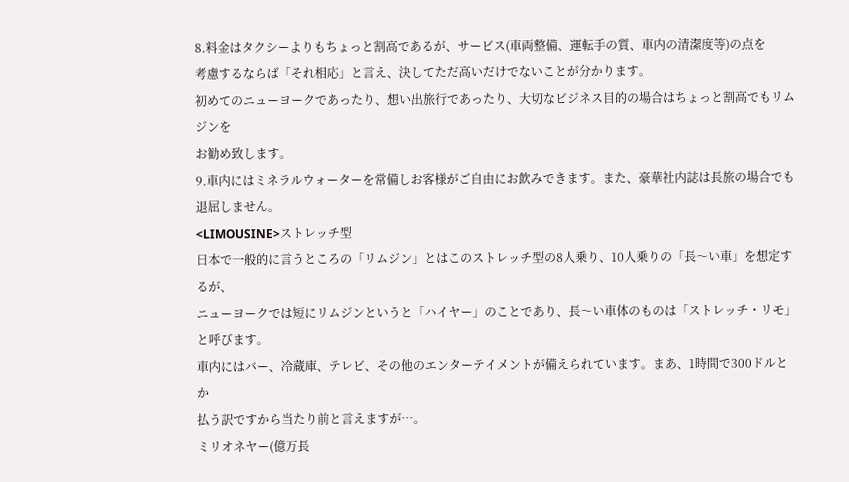8.料金はタクシーよりもちょっと割高であるが、サービス(車両整備、運転手の質、車内の清潔度等)の点を
考慮するならば「それ相応」と言え、決してただ高いだけでないことが分かります。
初めてのニューヨークであったり、想い出旅行であったり、大切なビジネス目的の場合はちょっと割高でもリムジンを
お勧め致します。
9.車内にはミネラルウォーターを常備しお客様がご自由にお飲みできます。また、豪華社内誌は長旅の場合でも
退屈しません。
<LIMOUSINE>ストレッチ型
日本で一般的に言うところの「リムジン」とはこのストレッチ型の8人乗り、10人乗りの「長〜い車」を想定するが、
ニューヨークでは短にリムジンというと「ハイヤー」のことであり、長〜い車体のものは「ストレッチ・リモ」
と呼びます。
車内にはバー、冷蔵庫、テレビ、その他のエンターテイメントが備えられています。まあ、1時間で300ドルとか
払う訳ですから当たり前と言えますが…。
ミリオネヤー(億万長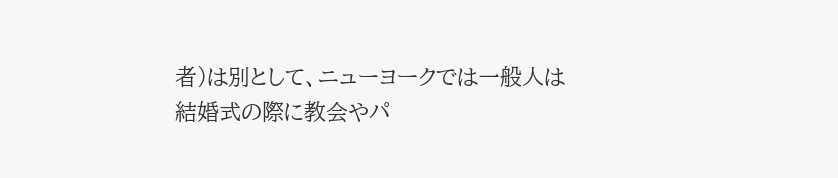者)は別として、ニューヨークでは一般人は結婚式の際に教会やパ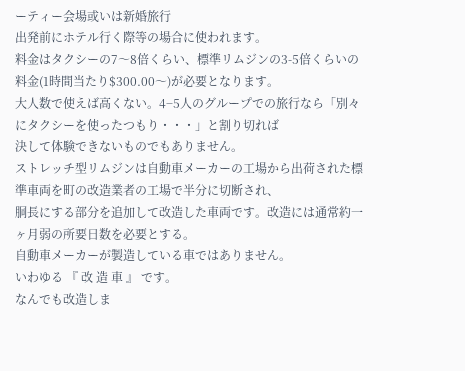ーティー会場或いは新婚旅行
出発前にホテル行く際等の場合に使われます。
料金はタクシーの7〜8倍くらい、標準リムジンの3-5倍くらいの料金(1時間当たり$300.00〜)が必要となります。
大人数で使えば高くない。4−5人のグループでの旅行なら「別々にタクシーを使ったつもり・・・」と割り切れば
決して体験できないものでもありません。
ストレッチ型リムジンは自動車メーカーの工場から出荷された標準車両を町の改造業者の工場で半分に切断され、
胴長にする部分を追加して改造した車両です。改造には通常約一ヶ月弱の所要日数を必要とする。
自動車メーカーが製造している車ではありません。
いわゆる 『 改 造 車 』 です。
なんでも改造しま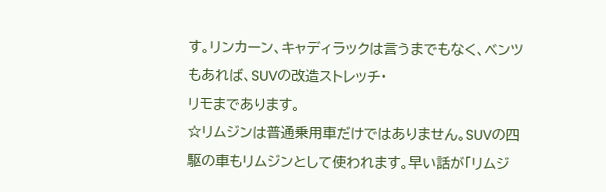す。リンカーン、キャディラックは言うまでもなく、ベンツもあれば、SUVの改造ストレッチ・
リモまであります。
☆リムジンは普通乗用車だけではありません。SUVの四駆の車もリムジンとして使われます。早い話が「リムジ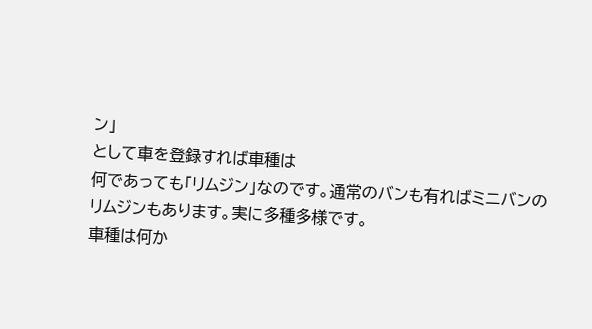ン」
として車を登録すれば車種は
何であっても「リムジン」なのです。通常のバンも有ればミニバンのリムジンもあります。実に多種多様です。
車種は何か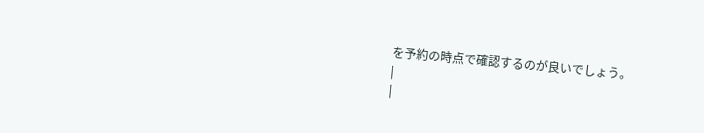を予約の時点で確認するのが良いでしょう。
|
|